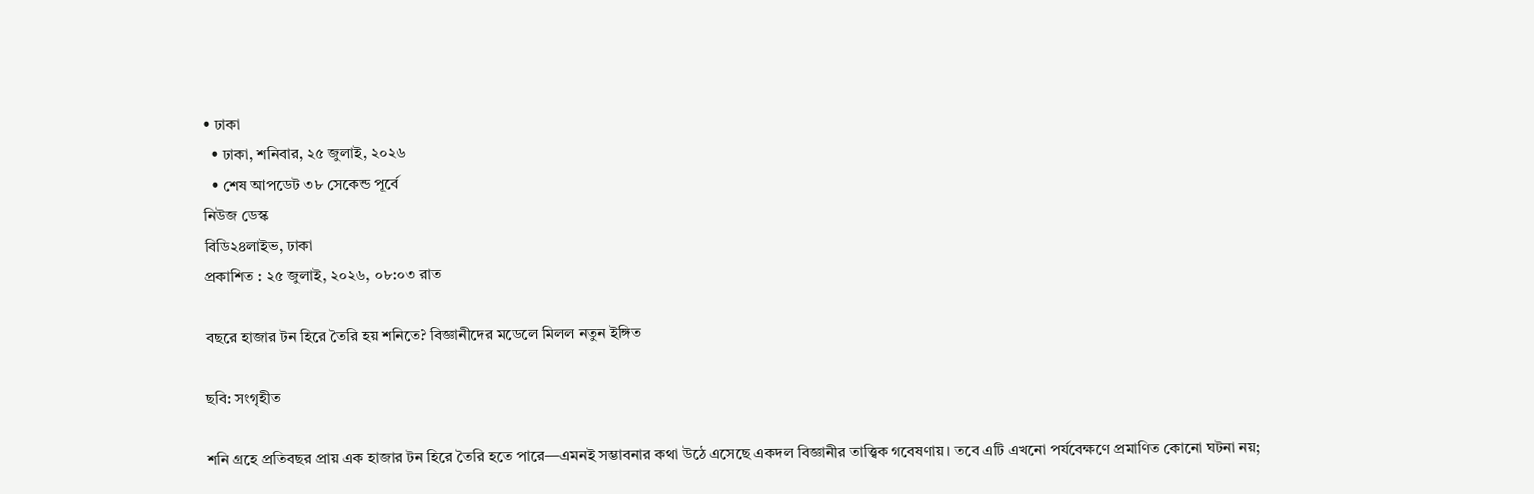• ঢাকা
  • ঢাকা, শনিবার, ২৫ জুলাই, ২০২৬
  • শেষ আপডেট ৩৮ সেকেন্ড পূর্বে
নিউজ ডেস্ক
বিডি২৪লাইভ, ঢাকা
প্রকাশিত : ২৫ জুলাই, ২০২৬, ০৮:০৩ রাত

বছরে হাজার টন হিরে তৈরি হয় শনিতে? বিজ্ঞানীদের মডেলে মিলল নতুন ইঙ্গিত

ছবি: সংগৃহীত

শনি গ্রহে প্রতিবছর প্রায় এক হাজার টন হিরে তৈরি হতে পারে—এমনই সম্ভাবনার কথা উঠে এসেছে একদল বিজ্ঞানীর তাত্ত্বিক গবেষণায়। তবে এটি এখনো পর্যবেক্ষণে প্রমাণিত কোনো ঘটনা নয়;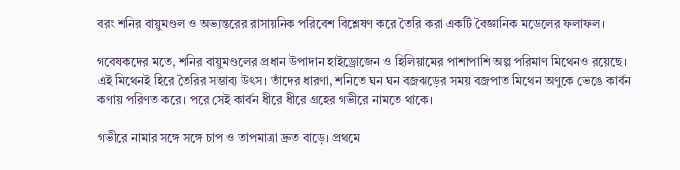বরং শনির বায়ুমণ্ডল ও অভ্যন্তরের রাসায়নিক পরিবেশ বিশ্লেষণ করে তৈরি করা একটি বৈজ্ঞানিক মডেলের ফলাফল।

গবেষকদের মতে, শনির বায়ুমণ্ডলের প্রধান উপাদান হাইড্রোজেন ও হিলিয়ামের পাশাপাশি অল্প পরিমাণ মিথেনও রয়েছে। এই মিথেনই হিরে তৈরির সম্ভাব্য উৎস। তাঁদের ধারণা, শনিতে ঘন ঘন বজ্রঝড়ের সময় বজ্রপাত মিথেন অণুকে ভেঙে কার্বন কণায় পরিণত করে। পরে সেই কার্বন ধীরে ধীরে গ্রহের গভীরে নামতে থাকে।

গভীরে নামার সঙ্গে সঙ্গে চাপ ও তাপমাত্রা দ্রুত বাড়ে। প্রথমে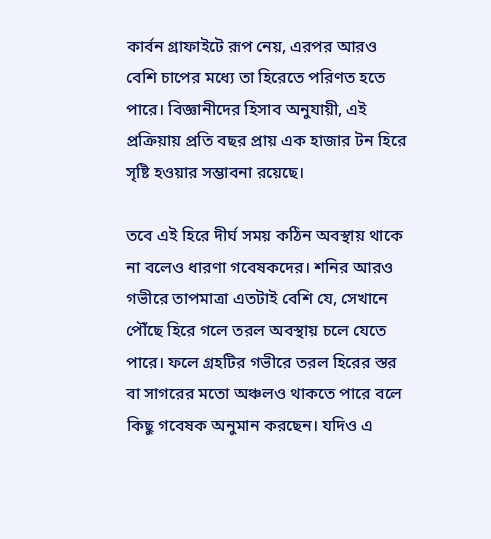কার্বন গ্রাফাইটে রূপ নেয়, এরপর আরও বেশি চাপের মধ্যে তা হিরেতে পরিণত হতে পারে। বিজ্ঞানীদের হিসাব অনুযায়ী, এই প্রক্রিয়ায় প্রতি বছর প্রায় এক হাজার টন হিরে সৃষ্টি হওয়ার সম্ভাবনা রয়েছে।

তবে এই হিরে দীর্ঘ সময় কঠিন অবস্থায় থাকে না বলেও ধারণা গবেষকদের। শনির আরও গভীরে তাপমাত্রা এতটাই বেশি যে, সেখানে পৌঁছে হিরে গলে তরল অবস্থায় চলে যেতে পারে। ফলে গ্রহটির গভীরে তরল হিরের স্তর বা সাগরের মতো অঞ্চলও থাকতে পারে বলে কিছু গবেষক অনুমান করছেন। যদিও এ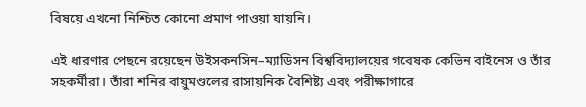বিষয়ে এখনো নিশ্চিত কোনো প্রমাণ পাওয়া যায়নি।

এই ধারণার পেছনে রয়েছেন উইসকনসিন–ম্যাডিসন বিশ্ববিদ্যালয়ের গবেষক কেভিন বাইনেস ও তাঁর সহকর্মীরা। তাঁরা শনির বায়ুমণ্ডলের রাসায়নিক বৈশিষ্ট্য এবং পরীক্ষাগারে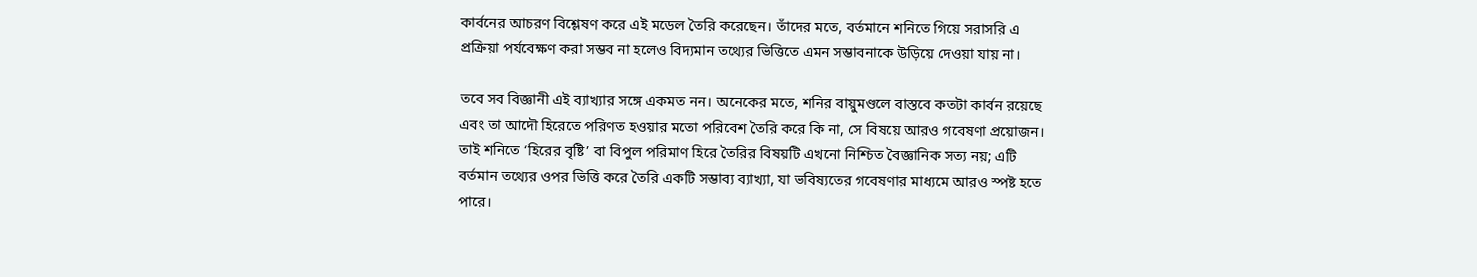কার্বনের আচরণ বিশ্লেষণ করে এই মডেল তৈরি করেছেন। তাঁদের মতে, বর্তমানে শনিতে গিয়ে সরাসরি এ প্রক্রিয়া পর্যবেক্ষণ করা সম্ভব না হলেও বিদ্যমান তথ্যের ভিত্তিতে এমন সম্ভাবনাকে উড়িয়ে দেওয়া যায় না।

তবে সব বিজ্ঞানী এই ব্যাখ্যার সঙ্গে একমত নন। অনেকের মতে, শনির বায়ুমণ্ডলে বাস্তবে কতটা কার্বন রয়েছে এবং তা আদৌ হিরেতে পরিণত হওয়ার মতো পরিবেশ তৈরি করে কি না, সে বিষয়ে আরও গবেষণা প্রয়োজন। তাই শনিতে ‘হিরের বৃষ্টি’ বা বিপুল পরিমাণ হিরে তৈরির বিষয়টি এখনো নিশ্চিত বৈজ্ঞানিক সত্য নয়; এটি বর্তমান তথ্যের ওপর ভিত্তি করে তৈরি একটি সম্ভাব্য ব্যাখ্যা, যা ভবিষ্যতের গবেষণার মাধ্যমে আরও স্পষ্ট হতে পারে।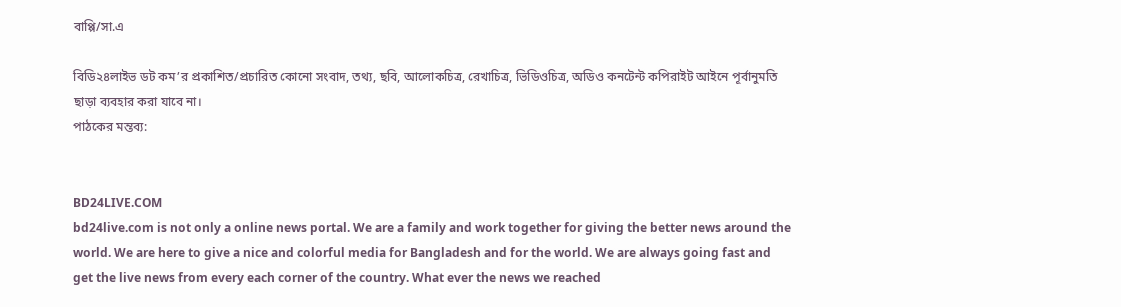বাপ্পি/সা.এ

বিডি২৪লাইভ ডট কম’র প্রকাশিত/প্রচারিত কোনো সংবাদ, তথ্য, ছবি, আলোকচিত্র, রেখাচিত্র, ভিডিওচিত্র, অডিও কনটেন্ট কপিরাইট আইনে পূর্বানুমতি ছাড়া ব্যবহার করা যাবে না।
পাঠকের মন্তব্য:


BD24LIVE.COM
bd24live.com is not only a online news portal. We are a family and work together for giving the better news around the world. We are here to give a nice and colorful media for Bangladesh and for the world. We are always going fast and get the live news from every each corner of the country. What ever the news we reached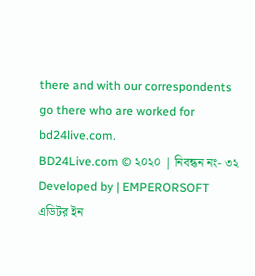there and with our correspondents go there who are worked for bd24live.com.
BD24Live.com © ২০২০ | নিবন্ধন নং- ৩২
Developed by | EMPERORSOFT
এডিটর ইন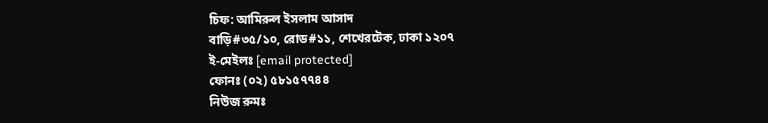চিফ: আমিরুল ইসলাম আসাদ
বাড়ি#৩৫/১০, রোড#১১, শেখেরটেক, ঢাকা ১২০৭
ই-মেইলঃ [email protected]
ফোনঃ (০২) ৫৮১৫৭৭৪৪
নিউজ রুমঃ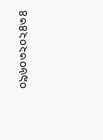০৯৬০৩২০২৪৩৪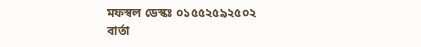মফস্বল ডেস্কঃ ০১৫৫২৫৯২৫০২
বার্তা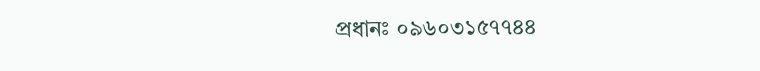প্রধানঃ ০৯৬০৩১৫৭৭৪৪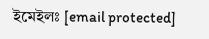ইমেইলঃ [email protected]